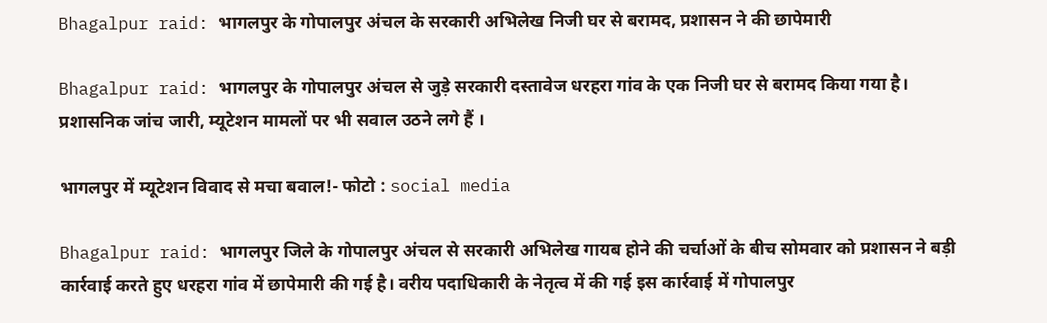Bhagalpur raid: भागलपुर के गोपालपुर अंचल के सरकारी अभिलेख निजी घर से बरामद, प्रशासन ने की छापेमारी

Bhagalpur raid: भागलपुर के गोपालपुर अंचल से जुड़े सरकारी दस्तावेज धरहरा गांव के एक निजी घर से बरामद किया गया है। प्रशासनिक जांच जारी, म्यूटेशन मामलों पर भी सवाल उठने लगे हैं ।

भागलपुर में म्यूटेशन विवाद से मचा बवाल!- फोटो : social media

Bhagalpur raid: भागलपुर जिले के गोपालपुर अंचल से सरकारी अभिलेख गायब होने की चर्चाओं के बीच सोमवार को प्रशासन ने बड़ी कार्रवाई करते हुए धरहरा गांव में छापेमारी की गई है। वरीय पदाधिकारी के नेतृत्व में की गई इस कार्रवाई में गोपालपुर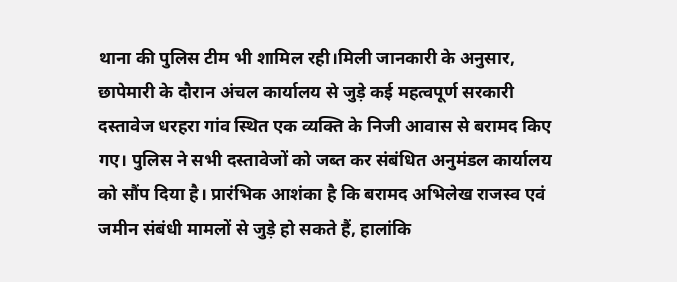थाना की पुलिस टीम भी शामिल रही।मिली जानकारी के अनुसार, छापेमारी के दौरान अंचल कार्यालय से जुड़े कई महत्वपूर्ण सरकारी दस्तावेज धरहरा गांव स्थित एक व्यक्ति के निजी आवास से बरामद किए गए। पुलिस ने सभी दस्तावेजों को जब्त कर संबंधित अनुमंडल कार्यालय को सौंप दिया है। प्रारंभिक आशंका है कि बरामद अभिलेख राजस्व एवं जमीन संबंधी मामलों से जुड़े हो सकते हैं, हालांकि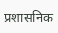प्रशासनिक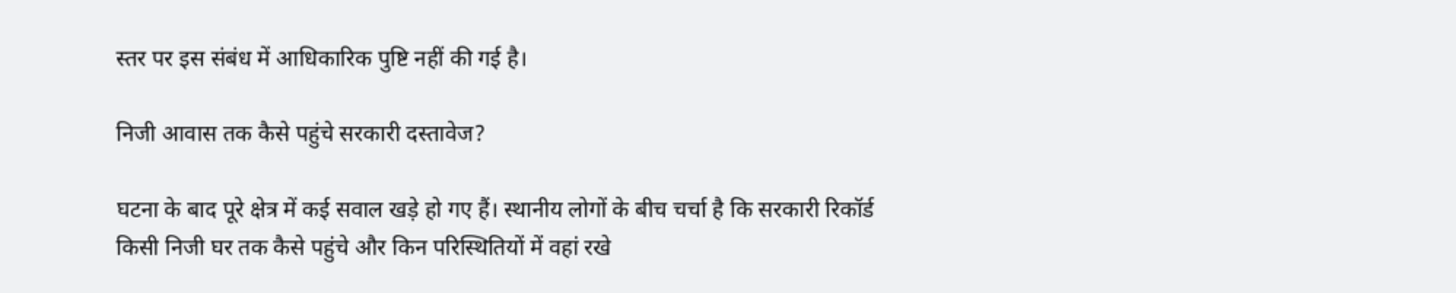स्तर पर इस संबंध में आधिकारिक पुष्टि नहीं की गई है।

निजी आवास तक कैसे पहुंचे सरकारी दस्तावेज?

घटना के बाद पूरे क्षेत्र में कई सवाल खड़े हो गए हैं। स्थानीय लोगों के बीच चर्चा है कि सरकारी रिकॉर्ड किसी निजी घर तक कैसे पहुंचे और किन परिस्थितियों में वहां रखे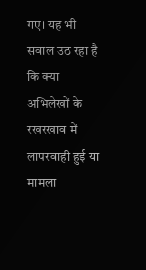गए। यह भी सवाल उठ रहा है कि क्या अभिलेखों के रखरखाव में लापरवाही हुई या मामला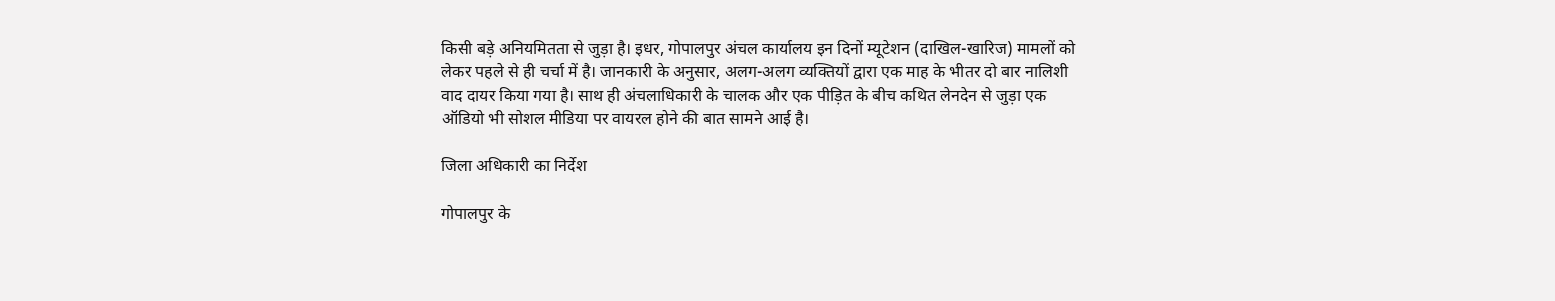किसी बड़े अनियमितता से जुड़ा है। इधर, गोपालपुर अंचल कार्यालय इन दिनों म्यूटेशन (दाखिल-खारिज) मामलों को लेकर पहले से ही चर्चा में है। जानकारी के अनुसार, अलग-अलग व्यक्तियों द्वारा एक माह के भीतर दो बार नालिशी वाद दायर किया गया है। साथ ही अंचलाधिकारी के चालक और एक पीड़ित के बीच कथित लेनदेन से जुड़ा एक ऑडियो भी सोशल मीडिया पर वायरल होने की बात सामने आई है।

जिला अधिकारी का निर्देश

गोपालपुर के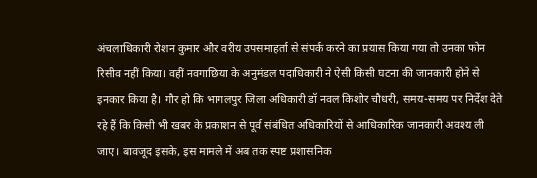अंचलाधिकारी रोशन कुमार और वरीय उपसमाहर्ता से संपर्क करने का प्रयास किया गया तो उनका फोन रिसीव नहीं किया। वहीं नवगाछिया के अनुमंडल पदाधिकारी ने ऐसी किसी घटना की जानकारी होने से इनकार किया है। गौर हो कि भागलपुर जिला अधिकारी डॉ नवल किशोर चौधरी, समय-समय पर निर्देश देते रहे हैं कि किसी भी खबर के प्रकाशन से पूर्व संबंधित अधिकारियों से आधिकारिक जानकारी अवश्य ली जाए। बावजूद इसके, इस मामले में अब तक स्पष्ट प्रशासनिक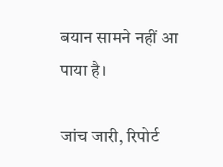बयान सामने नहीं आ पाया है।

जांच जारी, रिपोर्ट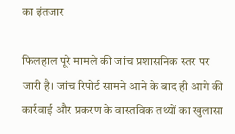का इंतजार

फिलहाल पूरे मामले की जांच प्रशासनिक स्तर पर जारी है। जांच रिपोर्ट सामने आने के बाद ही आगे की कार्रवाई और प्रकरण के वास्तविक तथ्यों का खुलासा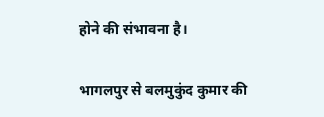होने की संभावना है।

भागलपुर से बलमुकुंद कुमार की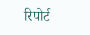रिपोर्ट